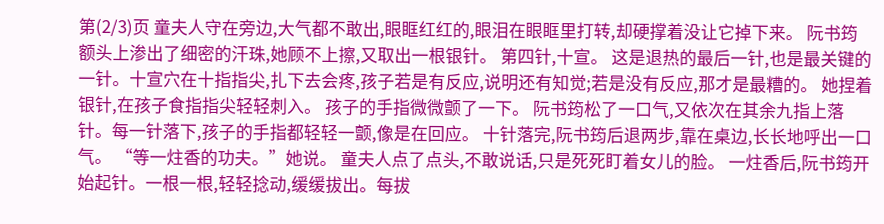第(2/3)页 童夫人守在旁边,大气都不敢出,眼眶红红的,眼泪在眼眶里打转,却硬撑着没让它掉下来。 阮书筠额头上渗出了细密的汗珠,她顾不上擦,又取出一根银针。 第四针,十宣。 这是退热的最后一针,也是最关键的一针。十宣穴在十指指尖,扎下去会疼,孩子若是有反应,说明还有知觉;若是没有反应,那才是最糟的。 她捏着银针,在孩子食指指尖轻轻刺入。 孩子的手指微微颤了一下。 阮书筠松了一口气,又依次在其余九指上落针。每一针落下,孩子的手指都轻轻一颤,像是在回应。 十针落完,阮书筠后退两步,靠在桌边,长长地呼出一口气。 “等一炷香的功夫。”她说。 童夫人点了点头,不敢说话,只是死死盯着女儿的脸。 一炷香后,阮书筠开始起针。一根一根,轻轻捻动,缓缓拔出。每拔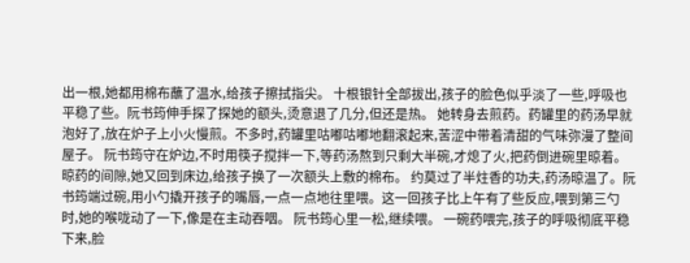出一根,她都用棉布蘸了温水,给孩子擦拭指尖。 十根银针全部拔出,孩子的脸色似乎淡了一些,呼吸也平稳了些。阮书筠伸手探了探她的额头,烫意退了几分,但还是热。 她转身去煎药。药罐里的药汤早就泡好了,放在炉子上小火慢煎。不多时,药罐里咕嘟咕嘟地翻滚起来,苦涩中带着清甜的气味弥漫了整间屋子。 阮书筠守在炉边,不时用筷子搅拌一下,等药汤熬到只剩大半碗,才熄了火,把药倒进碗里晾着。 晾药的间隙,她又回到床边,给孩子换了一次额头上敷的棉布。 约莫过了半炷香的功夫,药汤晾温了。阮书筠端过碗,用小勺撬开孩子的嘴唇,一点一点地往里喂。这一回孩子比上午有了些反应,喂到第三勺时,她的喉咙动了一下,像是在主动吞咽。 阮书筠心里一松,继续喂。 一碗药喂完,孩子的呼吸彻底平稳下来,脸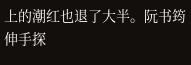上的潮红也退了大半。阮书筠伸手探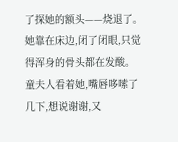了探她的额头——烧退了。 她靠在床边,闭了闭眼,只觉得浑身的骨头都在发酸。 童夫人看着她,嘴唇哆嗦了几下,想说谢谢,又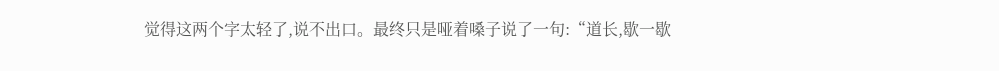觉得这两个字太轻了,说不出口。最终只是哑着嗓子说了一句:“道长,歇一歇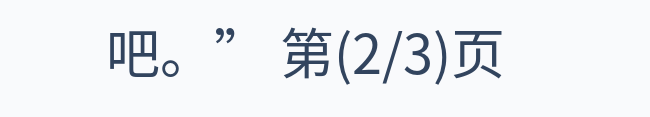吧。” 第(2/3)页